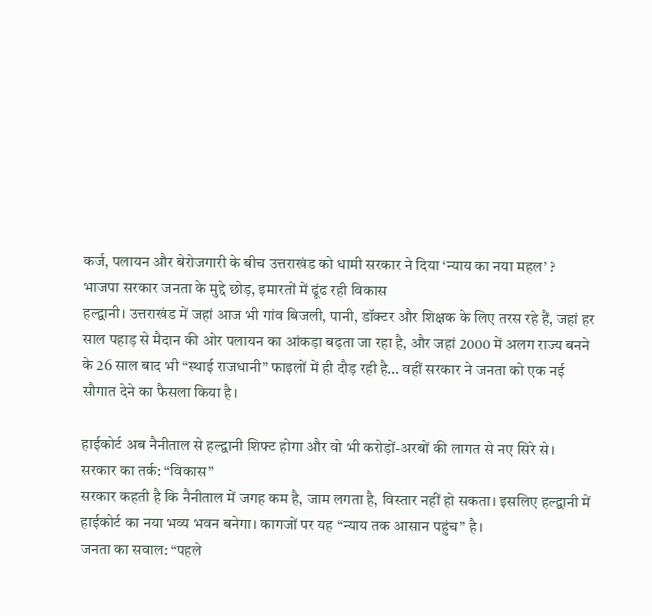कर्ज, पलायन और बेरोजगारी के बीच उत्तराखंड को धामी सरकार ने दिया ‘न्याय का नया महल’ ?
भाजपा सरकार जनता के मुद्दे छोड़, इमारतों में ढूंढ रही विकास
हल्द्वानी। उत्तराखंड में जहां आज भी गांव बिजली, पानी, डॉक्टर और शिक्षक के लिए तरस रहे हैं, जहां हर साल पहाड़ से मैदान की ओर पलायन का आंकड़ा बढ़ता जा रहा है, और जहां 2000 में अलग राज्य बनने के 26 साल बाद भी “स्थाई राजधानी” फाइलों में ही दौड़ रही है… वहीं सरकार ने जनता को एक नई सौगात देने का फैसला किया है।

हाईकोर्ट अब नैनीताल से हल्द्वानी शिफ्ट होगा और वो भी करोड़ों-अरबों की लागत से नए सिरे से।
सरकार का तर्क: “विकास”
सरकार कहती है कि नैनीताल में जगह कम है, जाम लगता है, विस्तार नहीं हो सकता। इसलिए हल्द्वानी में हाईकोर्ट का नया भव्य भवन बनेगा। कागजों पर यह “न्याय तक आसान पहुंच” है।
जनता का सवाल: “पहले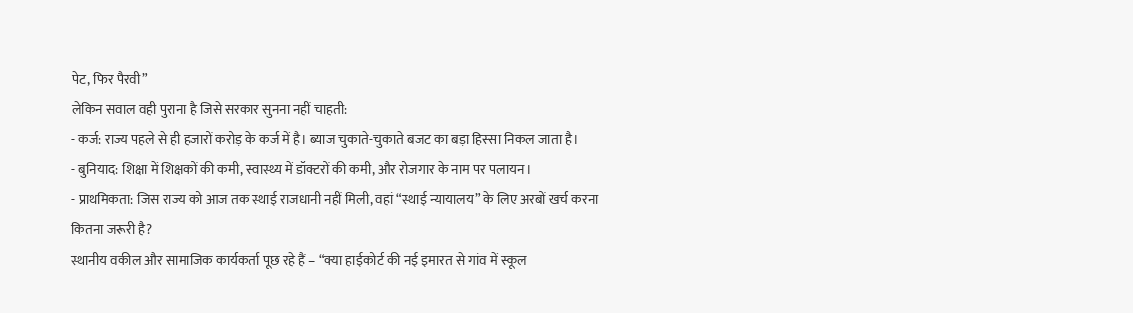पेट, फिर पैरवी”
लेकिन सवाल वही पुराना है जिसे सरकार सुनना नहीं चाहती:
- कर्ज: राज्य पहले से ही हजारों करोड़ के कर्ज में है। ब्याज चुकाते-चुकाते बजट का बड़ा हिस्सा निकल जाता है।
- बुनियाद: शिक्षा में शिक्षकों की कमी, स्वास्थ्य में डॉक्टरों की कमी, और रोजगार के नाम पर पलायन।
- प्राथमिकता: जिस राज्य को आज तक स्थाई राजधानी नहीं मिली, वहां “स्थाई न्यायालय” के लिए अरबों खर्च करना कितना जरूरी है?
स्थानीय वकील और सामाजिक कार्यकर्ता पूछ रहे हैं – “क्या हाईकोर्ट की नई इमारत से गांव में स्कूल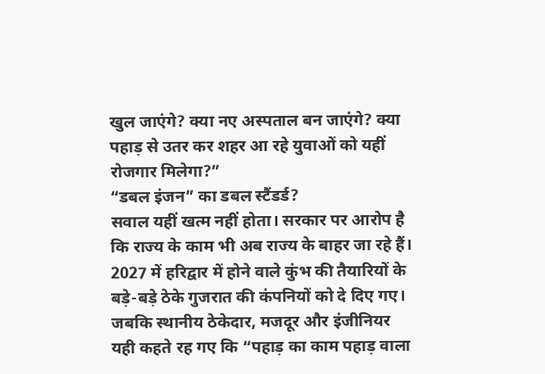खुल जाएंगे? क्या नए अस्पताल बन जाएंगे? क्या पहाड़ से उतर कर शहर आ रहे युवाओं को यहीं रोजगार मिलेगा?”
“डबल इंजन” का डबल स्टैंडर्ड?
सवाल यहीं खत्म नहीं होता। सरकार पर आरोप है कि राज्य के काम भी अब राज्य के बाहर जा रहे हैं। 2027 में हरिद्वार में होने वाले कुंभ की तैयारियों के बड़े-बड़े ठेके गुजरात की कंपनियों को दे दिए गए। जबकि स्थानीय ठेकेदार, मजदूर और इंजीनियर यही कहते रह गए कि “पहाड़ का काम पहाड़ वाला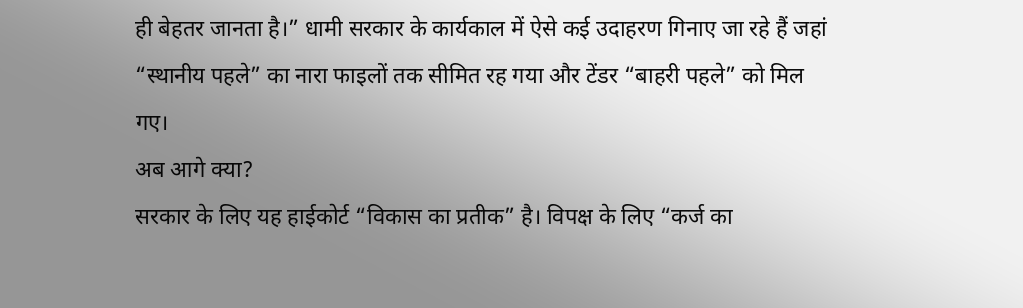ही बेहतर जानता है।” धामी सरकार के कार्यकाल में ऐसे कई उदाहरण गिनाए जा रहे हैं जहां “स्थानीय पहले” का नारा फाइलों तक सीमित रह गया और टेंडर “बाहरी पहले” को मिल गए।
अब आगे क्या?
सरकार के लिए यह हाईकोर्ट “विकास का प्रतीक” है। विपक्ष के लिए “कर्ज का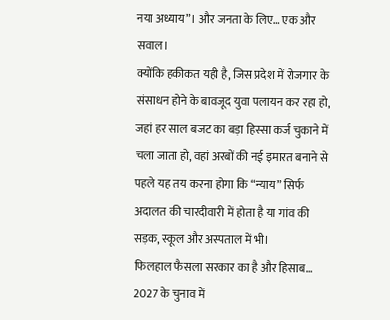नया अध्याय”। और जनता के लिए… एक और सवाल।
क्योंकि हकीकत यही है, जिस प्रदेश में रोजगार के संसाधन होने के बावजूद युवा पलायन कर रहा हो, जहां हर साल बजट का बड़ा हिस्सा कर्ज चुकाने में चला जाता हो, वहां अरबों की नई इमारत बनाने से पहले यह तय करना होगा कि “न्याय” सिर्फ अदालत की चारदीवारी में होता है या गांव की सड़क, स्कूल और अस्पताल में भी।
फिलहाल फैसला सरकार का है और हिसाब… 2027 के चुनाव में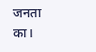जनता का।